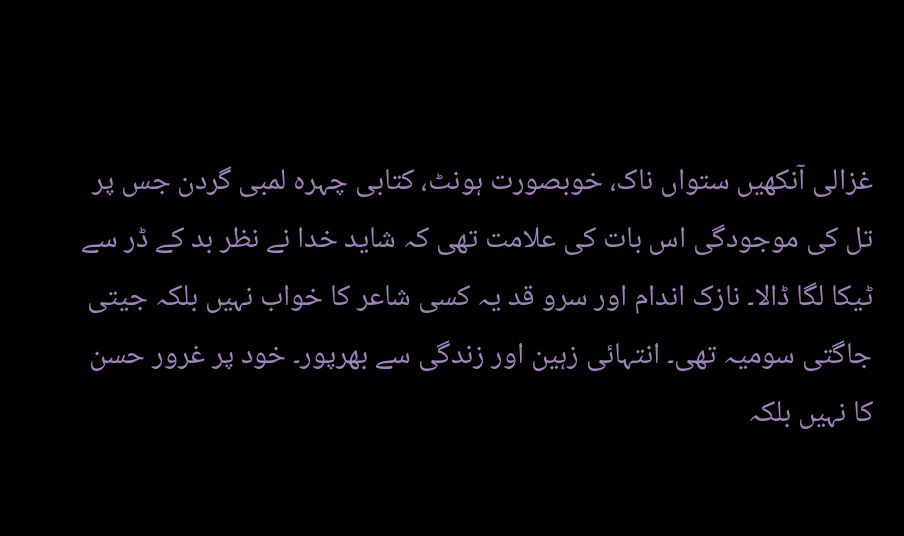غزالی آنکھیں ستواں ناک، خوبصورت ہونٹ، کتابی چہرہ لمبی گردن جس پر تل کی موجودگی اس بات کی علامت تھی کہ شاید خدا نے نظر بد کے ڈر سے ٹیکا لگا ڈالا۔ نازک اندام اور سرو قد یہ کسی شاعر کا خواب نہیں بلکہ جیتی جاگتی سومیہ تھی۔ انتہائی زہین اور زندگی سے بھرپور۔ خود پر غرور حسن کا نہیں بلکہ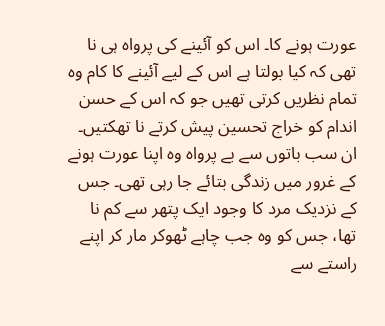عورت ہونے کا۔ اس کو آئینے کی پرواہ ہی نا تھی کہ کیا بولتا ہے اس کے لیے آئینے کا کام وہ تمام نظریں کرتی تھیں جو کہ اس کے حسن اندام کو خراج تحسین پیش کرتے نا تھکتیں۔
ان سب باتوں سے بے پرواہ وہ اپنا عورت ہونے کے غرور میں زندگی بتائے جا رہی تھی۔ جس کے نزدیک مرد کا وجود ایک پتھر سے کم نا تھا، جس کو وہ جب چاہے ٹھوکر مار کر اپنے راستے سے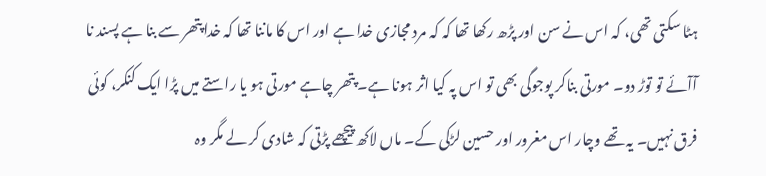ہٹا سکتی تھی، کہ اس نے سن اور پڑھ رکھا تھا کہ کہ مرد مجازی خدا ہے اور اس کا ماننا تھا کہ خدا پتھر سے بنا ہے پسند نا آآئے تو توڑ دو۔ مورتی بناکر پوجوگی بھی تو اس پہ کیا اثر ہونا ہے۔ پتھر چاہے مورتی ہو یا راستے میں پڑا ایک کنکر، کوئی فرق نہیں۔ یہ تھے وچار اس مغرور اور حسین لڑکی کے۔ ماں لاکھ پیچھے پڑتی کہ شادی کر لے مگر وہ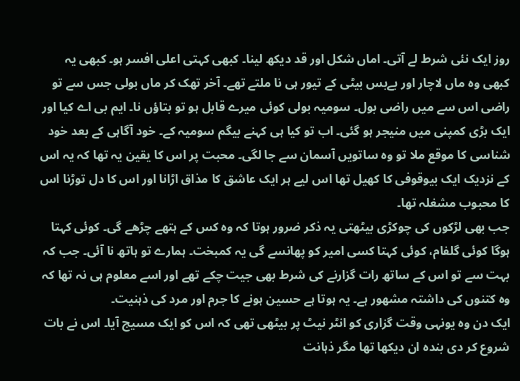روز ایک نئی شرط لے آتی۔ اماں شکل اور قد دیکھ لینا۔ کبھی کہتی اعلی افسر ہو۔ کبھی یہ کبھی وہ ماں لاچار اور بےبس بیٹی کے تیور ہی نا ملتے تھے۔ آخر تھک کر ماں بولی جس سے تو راضی اس سے میں راضی بول۔ سومیہ بولی کوئی میرے قابل ہو تو بتاؤں نا۔ ایم بی اے کیا اور ایک بڑی کمپنی میں منیجر ہو گئی۔ اب تو کیا ہی کہنے بیگم سومیہ کے۔ خود آگاہی کے بعد خود شناسی کا موقع ملا تو وہ ساتویں آسمان سے جا لگی۔ محبت پر اس کا یقین یہ تھا کہ یہ اس کے نزدیک ایک بیوقوفی کا کھیل تھا اس لیے ہر ایک عاشق کا مذاق اڑانا اور اس کا دل توڑنا اس کا محبوب مشغلہ تھا۔
جب بھی لڑکوں کی چوکڑی بیٹھتی یہ ذکر ضرور ہوتا کہ وہ کس کے ہتھے چڑھے گی۔ کوئی کہتا ہوگا کوئی گلفام، کوئی کہتا کسی امیر کو پھانسے گی یہ کمبخت۔ ہمارے تو ہاتھ نا آئی۔ جب کہ بہت سے تو اس کے ساتھ رات گزارنے کی شرط بھی جیت چکے تھے اور اسے معلوم ہی نہ تھا کہ وہ کتنوں کی داشتہ مشھور ہے۔ یہ ہوتا ہے حسین ہونے کا جرم اور مرد کی ذہنیت۔
ایک دن وہ یونہی وقت گزاری کو انٹر نیٹ پر بیٹھی تھی کہ اس کو ایک مسیج آیا۔ اس نے بات شروع کر دی بندہ ان دیکھا تھا مگر ذہانت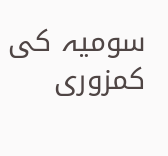سومیہ کی کمزوری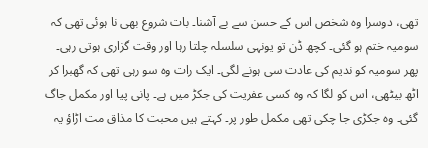تھی، دوسرا وہ شخص اس کے حسن سے بے آشنا۔ بات شروع بھی نا ہوئی تھی کہ سومیہ ختم ہو گئی۔ کچھ ڈن تو یونہی سلسلہ چلتا رہا اور وقت گزاری ہوتی رہی۔ پھر سومیہ کو ندیم کی عادت سی ہونے لگی۔ ایک رات وہ سو رہی تھی کہ گھبرا کر اٹھ بیٹھی، اس کو لگا کہ وہ کسی عفریت کی جکڑ میں ہے۔ پانی پیا اور مکمل جاگ گئی۔ وہ جکڑی جا چکی تھی مکمل طور پر۔ کہتے ہیں محبت کا مذاق مت اڑاؤ یہ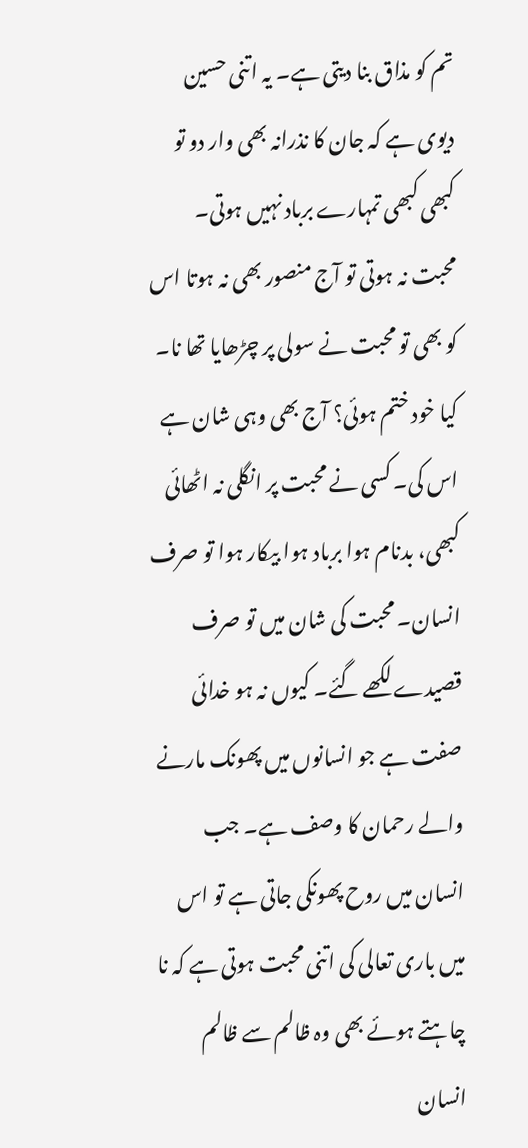تم کو مذاق بنا دیتی ہے۔ یہ اتنی حسین دیوی ہے کہ جان کا نذرانہ بھی وار دو تو کبھی کبھی تمہارے برباد نہیں ہوتی۔
محبت نہ ہوتی تو آج منصور بھی نہ ہوتا اس کو بھی تو محبت نے سولی پر چڑھایا تھا نا۔ کیا خود ختم ہوئی؟ آج بھی وہی شان ہے اس کی۔ کسی نے محبت پر انگلی نہ اٹھائی کبھی، بدنام ہوا برباد ہوا بیکار ہوا تو صرف انسان۔ محبت کی شان میں تو صرف قصیدے لکھے گئے۔ کیوں نہ ہو خدائی صفت ہے جو انسانوں میں پھونک مارنے والے رحمان کا وصف ہے۔ جب انسان میں روح پھونکی جاتی ہے تو اس میں باری تعالی کی اتنی محبت ہوتی ہے کہ نا چاہتے ہوئے بھی وہ ظالم سے ظالم انسان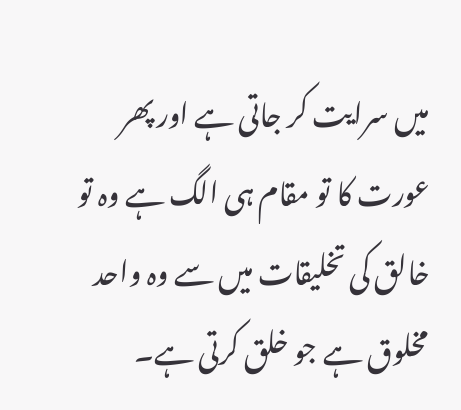میں سرایت کر جاتی ہے اور پھر عورت کا تو مقام ہی الگ ہے وہ تو خالق کی تخلیقات میں سے وہ واحد مخلوق ہے جو خلق کرتی ہے۔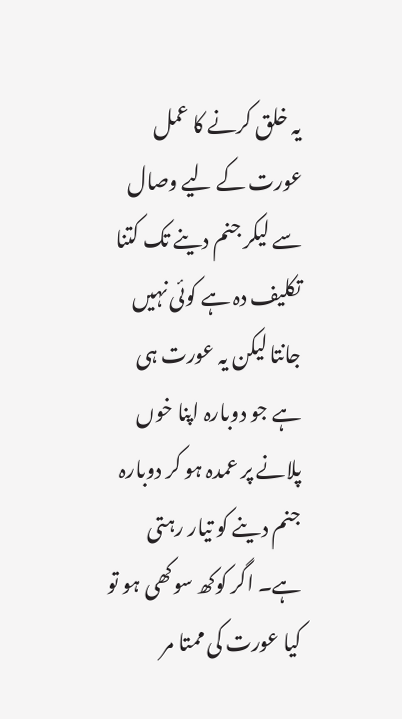یہ خلق کرنے کا عمل عورت کے لیے وصال سے لیکر جنم دینے تک کتنا تکلیف دہ ہے کوئی نہیں جانتا لیکن یہ عورت ہی ہے جو دوبارہ اپنا خوں پلانے پر عمدہ ہو کر دوبارہ جنم دینے کو تیار رہتی ہے۔ اگر کوکھ سوکھی ہو تو کیا عورت کی ممتا مر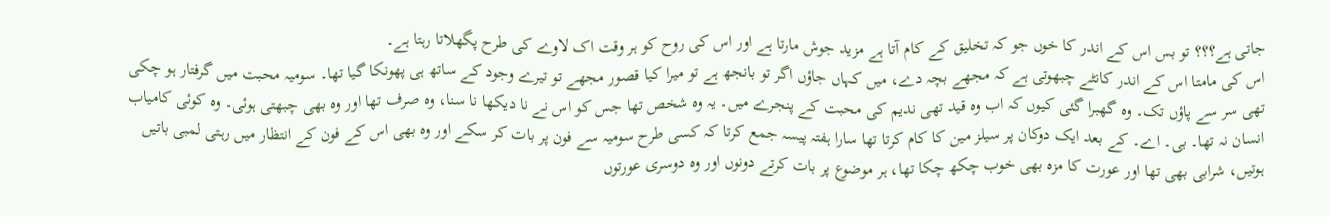جاتی ہے؟؟؟ تو بس اس کے اندر کا خوں جو کہ تخلیق کے کام آتا ہے مزید جوش مارتا ہے اور اس کی روح کو ہر وقت اک لاوے کی طرح پگھلاتا رہتا ہے۔
اس کی مامتا اس کے اندر کانٹے چبھوتی ہے کہ مجھے بچہ دے، میں کہاں جاؤں اگر تو بانجھ ہے تو میرا کیا قصور مجھے تو تیرے وجود کے ساتھ ہی پھونکا گیا تھا۔ سومیہ محبت میں گرفتار ہو چکی تھی سر سے پاؤں تک۔ وہ گھبرا گئی کیوں کہ اب وہ قید تھی ندیم کی محبت کے پنجرے میں۔ یہ وہ شخص تھا جس کو اس نے نا دیکھا نا سنا، وہ صرف تھا اور وہ بھی چبھتی ہوئی۔ وہ کوئی کامیاب انسان نہ تھا۔ بی۔ اے۔ کے بعد ایک دوکان پر سیلز مین کا کام کرتا تھا سارا ہفتہ پیسہ جمع کرتا کہ کسی طرح سومیہ سے فون پر بات کر سکے اور وہ بھی اس کے فون کے انتظار میں رہتی لمبی باتیں ہوتیں، شرابی بھی تھا اور عورت کا مزہ بھی خوب چکھ چکا تھا، ہر موضوع پر بات کرتے دونوں اور وہ دوسری عورتوں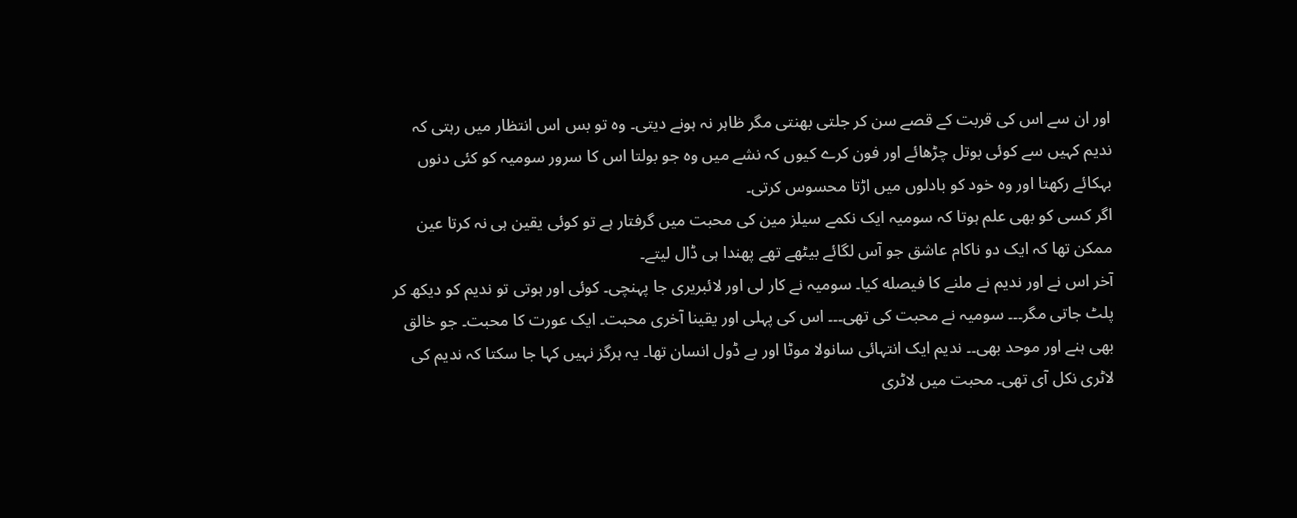اور ان سے اس کی قربت کے قصے سن کر جلتی بھنتی مگر ظاہر نہ ہونے دیتی۔ وہ تو بس اس انتظار میں رہتی کہ ندیم کہیں سے کوئی بوتل چڑھائے اور فون کرے کیوں کہ نشے میں وہ جو بولتا اس کا سرور سومیہ کو کئی دنوں بہکائے رکھتا اور وہ خود کو بادلوں میں اڑتا محسوس کرتی۔
اگر کسی کو بھی علم ہوتا کہ سومیہ ایک نکمے سیلز مین کی محبت میں گرفتار ہے تو کوئی یقین ہی نہ کرتا عین ممکن تھا کہ ایک دو ناکام عاشق جو آس لگائے بیٹھے تھے پھندا ہی ڈال لیتے۔
آخر اس نے اور ندیم نے ملنے کا فیصله کیا۔ سومیہ نے کار لی اور لائبریری جا پہنچی۔ کوئی اور ہوتی تو ندیم کو دیکھ کر پلٹ جاتی مگر۔۔۔ سومیہ نے محبت کی تھی۔۔۔ اس کی پہلی اور یقینا آخری محبت۔ ایک عورت کا محبت۔ جو خالق بھی ہنے اور موحد بھی۔۔ ندیم ایک انتہائی سانولا موٹا اور بے ڈول انسان تھا۔ یہ ہرگز نہیں کہا جا سکتا کہ ندیم کی لاٹری نکل آی تھی۔ محبت میں لاٹری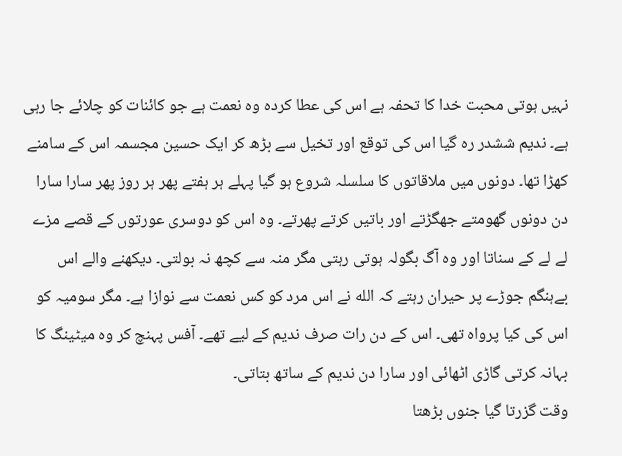نہیں ہوتی محبت خدا کا تحفہ ہے اس کی عطا کردہ وہ نعمت ہے جو کائنات کو چلائے جا رہی ہے۔ ندیم ششدر رہ گیا اس کی توقع اور تخیل سے بڑھ کر ایک حسین مجسمہ اس کے سامنے کھڑا تھا۔ دونوں میں ملاقاتوں کا سلسلہ شروع ہو گیا پہلے ہر ہفتے پھر ہر روز پھر سارا سارا دن دونوں گھومتے جھگڑتے اور باتیں کرتے پھرتے۔ وہ اس کو دوسری عورتوں کے قصے مزے لے لے کے سناتا اور وہ آگ بگولہ ہوتی رہتی مگر منہ سے کچھ نہ بولتی۔ دیکھنے والے اس بےہنگم جوڑے پر حیران رہتے کہ الله نے اس مرد کو کس نعمت سے نوازا ہے۔ مگر سومیہ کو اس کی کیا پرواہ تھی۔ اس کے دن رات صرف ندیم کے لیے تھے۔ آفس پہنچ کر وہ میٹینگ کا بہانہ کرتی گاڑی اٹھائی اور سارا دن ندیم کے ساتھ بتاتی۔
وقت گزرتا گیا جنوں بڑھتا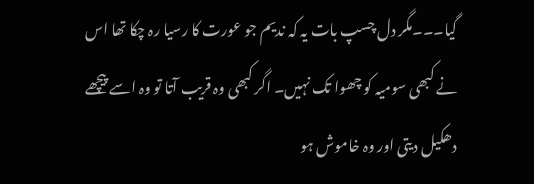گیا۔۔۔مگر دل چسپ بات یہ کہ ندیم جو عورت کا رسیا رہ چکا تھا اس نے کبھی سومیہ کو چھوا تک نہیں۔ اگر کبھی وہ قریب آتا تو وہ اسے پیچھے دھکیل دیتی اور وہ خاموش ہو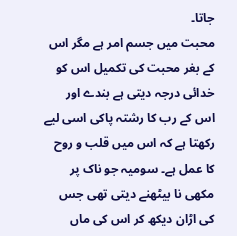جاتا۔
محبت میں جسم امر ہے مگر اس کے بغر محبت کی تکمیل اس کو خدائی درجہ دیتی ہے بندے اور اس کے رب کا رشتہ پاکی اسی لیے رکھتا ہے کہ اس میں قلب و روح کا عمل ہے۔ سومیہ جو ناک پر مکھی نا بیٹھنے دیتی تھی جس کی اڑان دیکھ کر اس کی ماں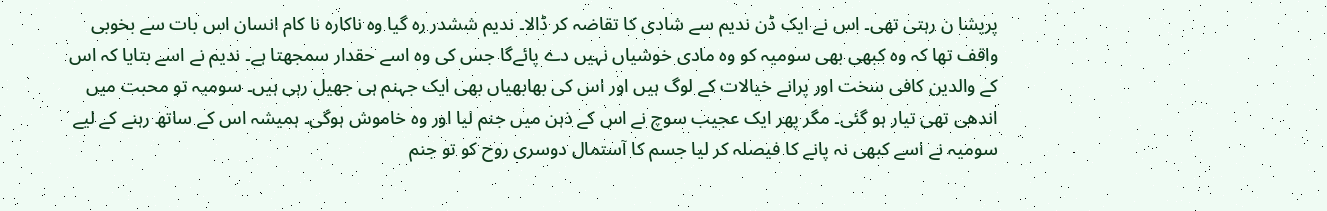پریشا ن رہتی تھی۔ اس نے ایک ڈن ندیم سے شادی کا تقاضہ کر ڈالا۔ ندیم ششدر رہ گیا وہ ناکارہ نا کام انسان اس بات سے بخوبی واقف تھا کہ وہ کبھی بھی سومیہ کو وہ مادی خوشیاں نہیں دے پائےگا جس کی وہ اسے حقدار سمجھتا ہے۔ ندیم نے اسے بتایا کہ اس کے والدین کافی سخت اور پرانے خیالات کے لوگ ہیں اور اس کی بھابھیاں بھی ایک جہنم ہی جھیل رہی ہیں۔ سومیہ تو محبت میں اندھی تھی تیار ہو گئی۔ مگر پھر ایک عجیب سوچ نے اس کے ذہن میں جنم لیا اور وہ خاموش ہوگی۔ ہمیشہ اس کے ساتھ رہنے کے لیے سومیہ نے اسے کبھی نہ پانے کا فیصلہ کر لیا جسم کا آستمال دوسری روح کو تو جنم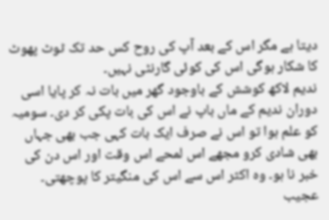دیتا ہے مگر اس کے بعد آپ کی روح کس حد تک ٹوٹ پھوٹ کا شکار ہوگی اس کی کوئی گارنٹی نہیں۔
ندیم لاکھ کوشش کے باوجود گھر میں بات نہ کر پایا اسی دوران ندیم کے ماں باپ نے اس کی بات پکی کر دی۔ سومیہ کو علم ہوا تو اس نے صرف ایک بات کہی جب بھی جہاں بھی شادی کرو مجھے اس لمحے اس وقت اور اس دن کی خبر نا ہو۔ وہ اکثر اس سے اس کی منگیتر کا پوچھتی۔ عجیب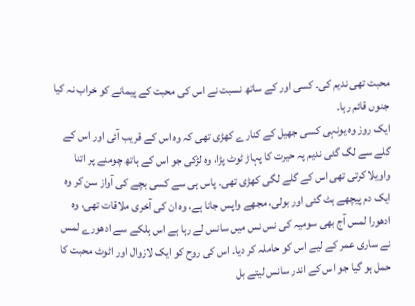محبت تھی ندیم کی۔ کسی اور کے ساتھ نسبت نے اس کی محبت کے پیمانے کو خراب نہ کیا جنوں قائم رہا۔
ایک روز وہ یونہی کسی جھیل کے کنارے کھڑی تھی کہ وہ اس کے قریب آئی اور اس کے گلے سے لگ گئی ندیم پہ حیرت کا پہاڑ ٹوٹ پڑا، وہ لڑکی جو اس کے ہاتھ چومنے پر اتنا واویلا کرتی تھی اس کے گلے لگی کھڑی تھی۔ پاس ہی سے کسی بچے کی آواز سن کر وہ ایک دم پیچھے ہٹ گئی اور بولی، مجھے واپس جانا ہے، وہ ان کی آخری ملاقات تھی، وہ ادھورا لمس آج بھی سومیہ کی نس نس میں سانس لے رہا ہے اس ہلکے سے ادھورے لمس نے ساری عمر کے لیے اس کو حاملہ کر دیا۔ اس کی روح کو ایک لازوال اور اٹوٹ محبت کا حمل ہو گیا جو اس کے اندر سانس لیتے بل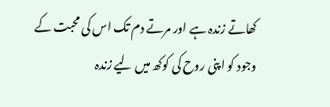کھاتے زندہ ہے اور مرتے دم تک اس کی محبت کے وجود کو اپنی روح کی کوکھ میں لیے زندہ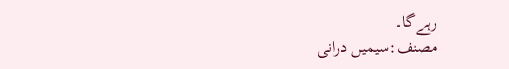رہےگا۔
مصنف:سیمیں درانی